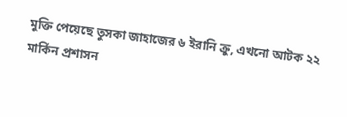মুক্তি পেয়েছে তুসকা জাহাজের ৬ ইরানি ক্রু, এখনো আটক ২২
মার্কিন প্রশাসন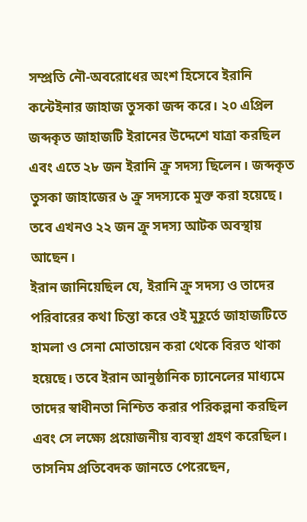সম্প্রতি নৌ-অবরোধের অংশ হিসেবে ইরানি কন্টেইনার জাহাজ তুসকা জব্দ করে। ২০ এপ্রিল জব্দকৃত জাহাজটি ইরানের উদ্দেশে যাত্রা করছিল এবং এতে ২৮ জন ইরানি ক্রু সদস্য ছিলেন। জব্দকৃত তুসকা জাহাজের ৬ ক্রু সদস্যকে মুক্ত করা হয়েছে। তবে এখনও ২২ জন ক্রু সদস্য আটক অবস্থায় আছেন।
ইরান জানিয়েছিল যে, ইরানি ক্রু সদস্য ও তাদের পরিবারের কথা চিন্তা করে ওই মুহূর্তে জাহাজটিতে হামলা ও সেনা মোতায়েন করা থেকে বিরত থাকা হয়েছে। তবে ইরান আনুষ্ঠানিক চ্যানেলের মাধ্যমে তাদের স্বাধীনতা নিশ্চিত করার পরিকল্পনা করছিল এবং সে লক্ষ্যে প্রয়োজনীয় ব্যবস্থা গ্রহণ করেছিল।
তাসনিম প্রতিবেদক জানতে পেরেছেন,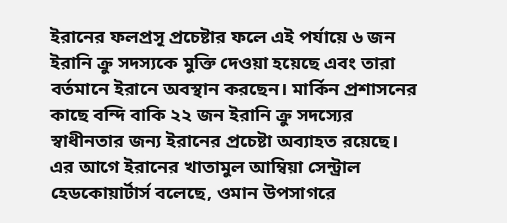ইরানের ফলপ্রসূ প্রচেষ্টার ফলে এই পর্যায়ে ৬ জন ইরানি ক্রু সদস্যকে মুক্তি দেওয়া হয়েছে এবং তারা বর্তমানে ইরানে অবস্থান করছেন। মার্কিন প্রশাসনের কাছে বন্দি বাকি ২২ জন ইরানি ক্রু সদস্যের স্বাধীনতার জন্য ইরানের প্রচেষ্টা অব্যাহত রয়েছে।
এর আগে ইরানের খাতামুল আম্বিয়া সেন্ট্রাল হেডকোয়ার্টার্স বলেছে, ওমান উপসাগরে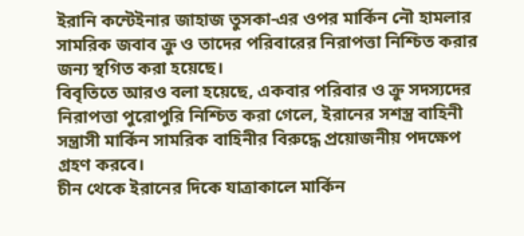ইরানি কন্টেইনার জাহাজ তুসকা-এর ওপর মার্কিন নৌ হামলার সামরিক জবাব ক্রু ও তাদের পরিবারের নিরাপত্তা নিশ্চিত করার জন্য স্থগিত করা হয়েছে।
বিবৃতিতে আরও বলা হয়েছে, একবার পরিবার ও ক্রু সদস্যদের নিরাপত্তা পুরোপুরি নিশ্চিত করা গেলে, ইরানের সশস্ত্র বাহিনী সন্ত্রাসী মার্কিন সামরিক বাহিনীর বিরুদ্ধে প্রয়োজনীয় পদক্ষেপ গ্রহণ করবে।
চীন থেকে ইরানের দিকে যাত্রাকালে মার্কিন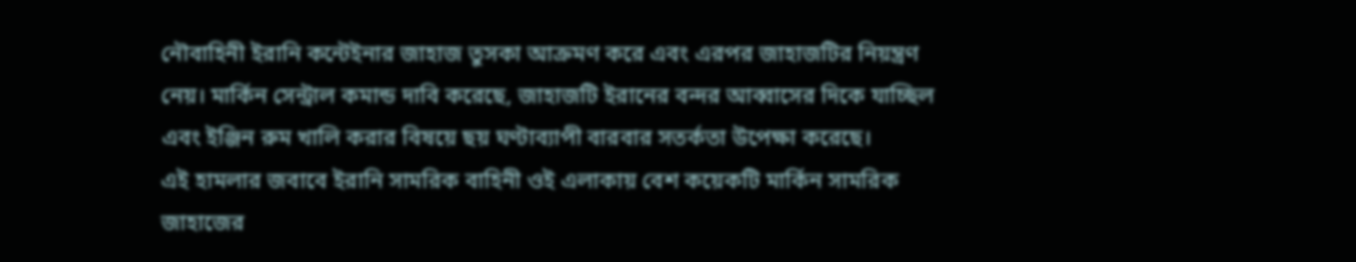নৌবাহিনী ইরানি কন্টেইনার জাহাজ তুসকা আক্রমণ করে এবং এরপর জাহাজটির নিয়ন্ত্রণ নেয়। মার্কিন সেন্ট্রাল কমান্ড দাবি করেছে, জাহাজটি ইরানের বন্দর আব্বাসের দিকে যাচ্ছিল এবং ইঞ্জিন রুম খালি করার বিষয়ে ছয় ঘণ্টাব্যাপী বারবার সতর্কতা উপেক্ষা করেছে।
এই হামলার জবাবে ইরানি সামরিক বাহিনী ওই এলাকায় বেশ কয়েকটি মার্কিন সামরিক জাহাজের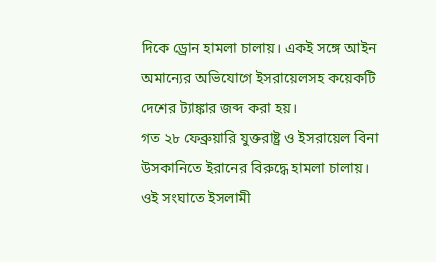দিকে ড্রোন হামলা চালায়। একই সঙ্গে আইন অমান্যের অভিযোগে ইসরায়েলসহ কয়েকটি দেশের ট্যাঙ্কার জব্দ করা হয়।
গত ২৮ ফেব্রুয়ারি যুক্তরাষ্ট্র ও ইসরায়েল বিনা উসকানিতে ইরানের বিরুদ্ধে হামলা চালায়। ওই সংঘাতে ইসলামী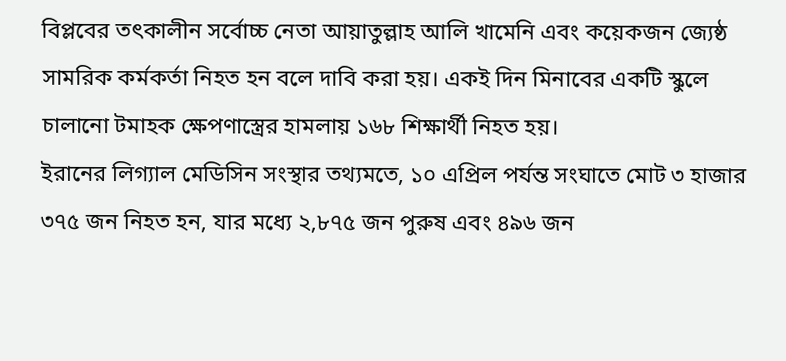বিপ্লবের তৎকালীন সর্বোচ্চ নেতা আয়াতুল্লাহ আলি খামেনি এবং কয়েকজন জ্যেষ্ঠ সামরিক কর্মকর্তা নিহত হন বলে দাবি করা হয়। একই দিন মিনাবের একটি স্কুলে চালানো টমাহক ক্ষেপণাস্ত্রের হামলায় ১৬৮ শিক্ষার্থী নিহত হয়।
ইরানের লিগ্যাল মেডিসিন সংস্থার তথ্যমতে, ১০ এপ্রিল পর্যন্ত সংঘাতে মোট ৩ হাজার ৩৭৫ জন নিহত হন, যার মধ্যে ২,৮৭৫ জন পুরুষ এবং ৪৯৬ জন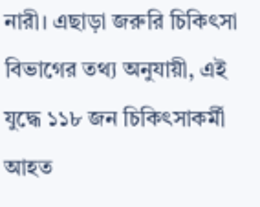নারী। এছাড়া জরুরি চিকিৎসা বিভাগের তথ্য অনুযায়ী, এই যুদ্ধে ১১৮ জন চিকিৎসাকর্মী আহত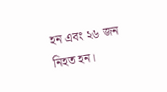হন এবং ২৬ জন নিহত হন।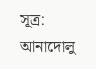সূত্র: আনাদোলু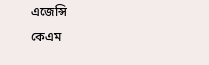এজেন্সি
কেএম